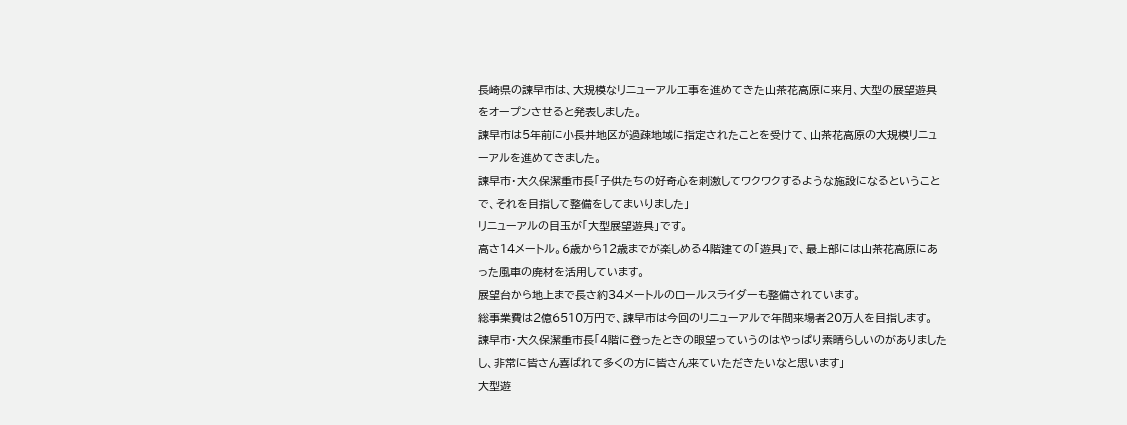長崎県の諫早市は、大規模なリニューアル工事を進めてきた山茶花高原に来月、大型の展望遊具をオープンさせると発表しました。
諫早市は5年前に小長井地区が過疎地域に指定されたことを受けて、山茶花高原の大規模リニューアルを進めてきました。
諫早市・大久保潔重市長「子供たちの好奇心を刺激してワクワクするような施設になるということで、それを目指して整備をしてまいりました」
リニューアルの目玉が「大型展望遊具」です。
高さ14メートル。6歳から12歳までが楽しめる4階建ての「遊具」で、最上部には山茶花高原にあった風車の廃材を活用しています。
展望台から地上まで長さ約34メートルのロールスライダーも整備されています。
総事業費は2億6510万円で、諫早市は今回のリニューアルで年間来場者20万人を目指します。
諫早市・大久保潔重市長「4階に登ったときの眼望っていうのはやっぱり素晴らしいのがありましたし、非常に皆さん喜ばれて多くの方に皆さん来ていただきたいなと思います」
大型遊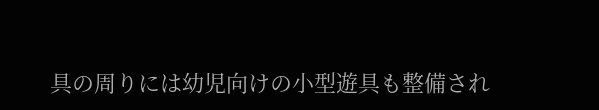具の周りには幼児向けの小型遊具も整備され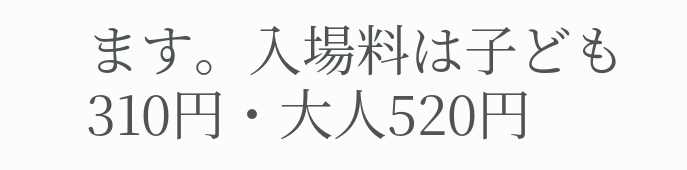ます。入場料は子ども310円・大人520円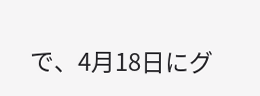で、4月18日にグ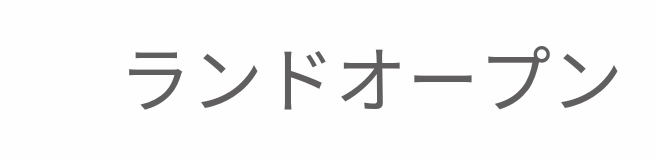ランドオープン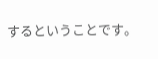するということです。